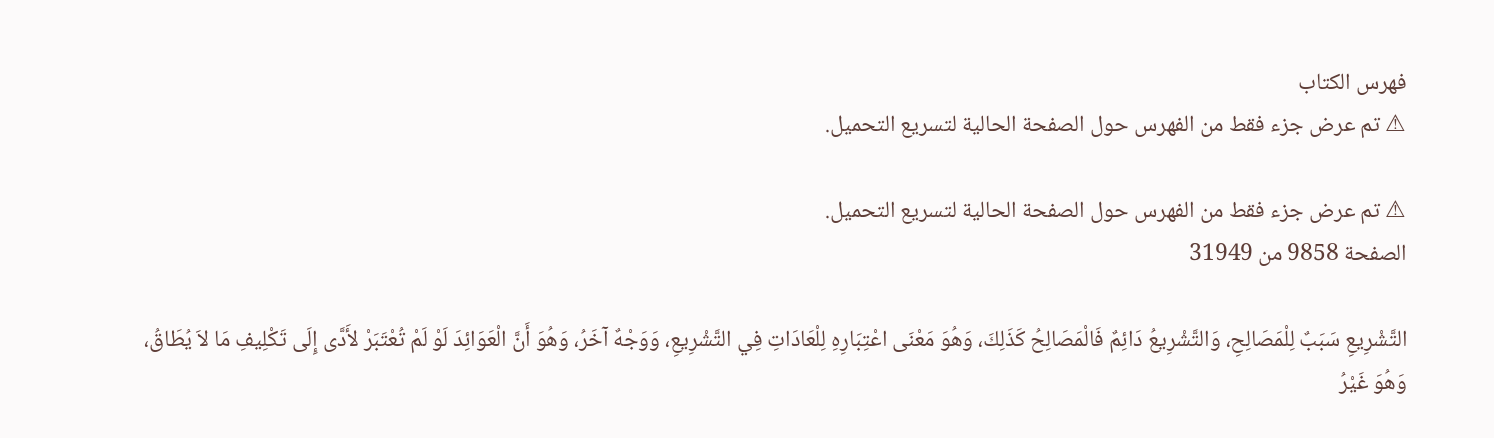فهرس الكتاب
⚠ تم عرض جزء فقط من الفهرس حول الصفحة الحالية لتسريع التحميل.

⚠ تم عرض جزء فقط من الفهرس حول الصفحة الحالية لتسريع التحميل.
الصفحة 9858 من 31949

التَّشْرِيعِ سَبَبٌ لِلْمَصَالِحِ، وَالتَّشْرِيعُ دَائِمٌ فَالْمَصَالِحُ كَذَلِكَ، وَهُوَ مَعْنَى اعْتِبَارِهِ لِلْعَادَاتِ فِي التَّشْرِيعِ، وَوَجْهٌ آخَرُ، وَهُوَ أَنَّ الْعَوَائِدَ لَوْ لَمْ تُعْتَبَرْ لأَدَّى إِلَى تَكْلِيفِ مَا لاَ يُطَاقُ، وَهُوَ غَيْرُ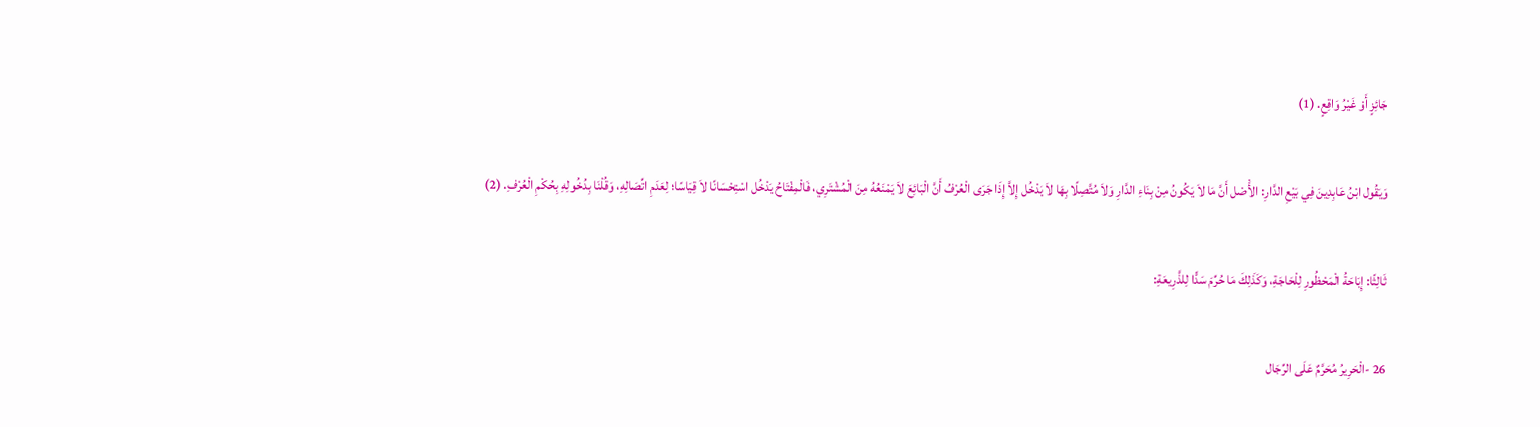جَائِزٍ أَوْ غَيْرُ وَاقِعٍ. (1)

وَيَقُول ابْنُ عَابِدِينَ فِي بَيْعِ الدَّارِ: الأَْصْل أَنَّ مَا لاَ يَكُونُ مِنْ بِنَاءِ الدَّارِ وَلاَ مُتَّصِلًا بِهَا لاَ يَدْخُل إِلاَّ إِذَا جَرَى الْعُرْفُ أَنَّ الْبَائِعَ لاَ يَمْنَعُهُ مِنَ الْمُشْتَرِي، فَالْمِفْتَاحُ يَدْخُل اسْتِحْسَانًا لاَ قِيَاسًا؛ لِعَدَمِ اتِّصَالِهِ، وَقُلْنَا بِدُخُولِهِ بِحُكْمِ الْعُرْفِ. (2)

ثَالِثًا: إِبَاحَةُ الْمَحْظُورِ لِلْحَاجَةِ، وَكَذَلِكَ مَا حُرِّمَ سَدًّا لِلذَّرِيعَةِ:

26 -الْحَرِيرُ مُحَرَّمٌ عَلَى الرِّجَال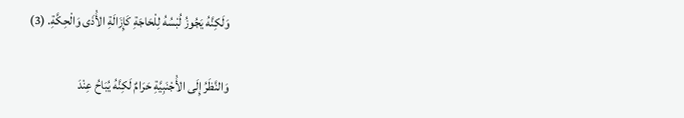وَلَكِنَّهُ يَجُوزُ لُبْسُهُ لِلْحَاجَةِ كَإِزَالَةِ الأَْذَى وَالْحِكَّةِ. (3)

وَالنَّظَرُ إِلَى الأَْجْنَبِيَّةِ حَرَامٌ لَكِنَّهُ يُبَاحُ عِنْدَ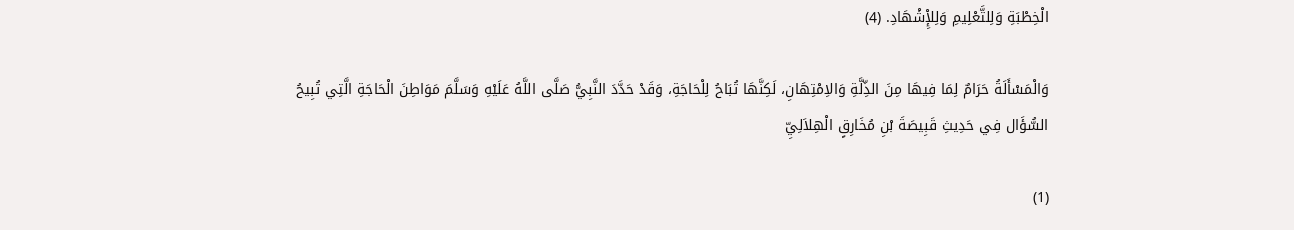الْخِطْبَةِ وَلِلتَّعْلِيمِ وَلِلإِْشْهَادِ. (4)

وَالْمَسْأَلَةُ حَرَامٌ لِمَا فِيهَا مِنَ الذِّلَّةِ وَالاِمْتِهَانِ، لَكِنَّهَا تُبَاحُ لِلْحَاجَةِ، وَقَدْ حَدَّدَ النَّبِيُّ صَلَّى اللَّهُ عَلَيْهِ وَسَلَّمَ مَوَاطِنَ الْحَاجَةِ الَّتِي تُبِيحُ السُّؤَال فِي حَدِيثِ قَبِيصَةَ بْنِ مُخَارِقٍ الْهِلاَلِيِّ

(1)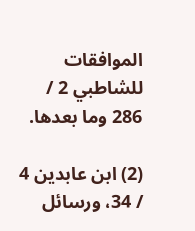الموافقات للشاطبي 2 / 286 وما بعدها.

(2) ابن عابدين 4 / 34، ورسائل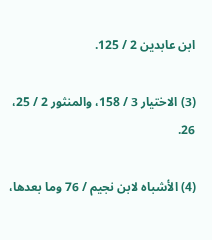ابن عابدين 2 / 125.

(3) الاختيار 3 / 158، والمنثور 2 / 25، 26.

(4) الأشباه لابن نجيم / 76 وما بعدها،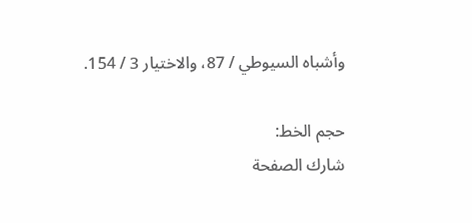وأشباه السيوطي / 87، والاختيار 3 / 154.

حجم الخط:
شارك الصفحة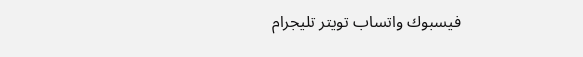فيسبوك واتساب تويتر تليجرام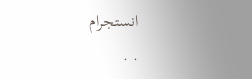انستجرام
. .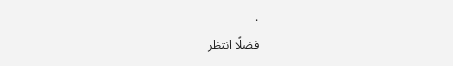.
فضلًا انتظر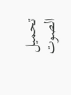تحميل الصوت